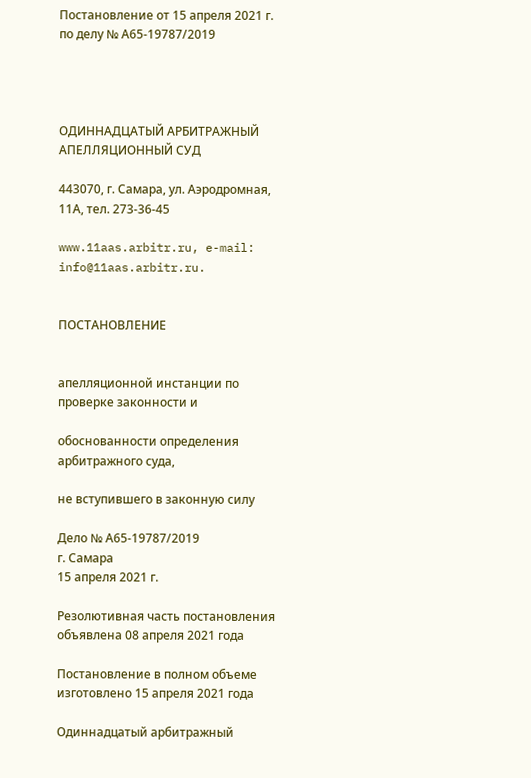Постановление от 15 апреля 2021 г. по делу № А65-19787/2019




ОДИННАДЦАТЫЙ АРБИТРАЖНЫЙ АПЕЛЛЯЦИОННЫЙ СУД

443070, г. Самара, ул. Аэродромная, 11А, тел. 273-36-45

www.11aas.arbitr.ru, e-mail: info@11aas.arbitr.ru.


ПОСТАНОВЛЕНИЕ


апелляционной инстанции по проверке законности и

обоснованности определения арбитражного суда,

не вступившего в законную силу

Дело № А65-19787/2019
г. Самара
15 апреля 2021 г.

Резолютивная часть постановления объявлена 08 апреля 2021 года

Постановление в полном объеме изготовлено 15 апреля 2021 года

Одиннадцатый арбитражный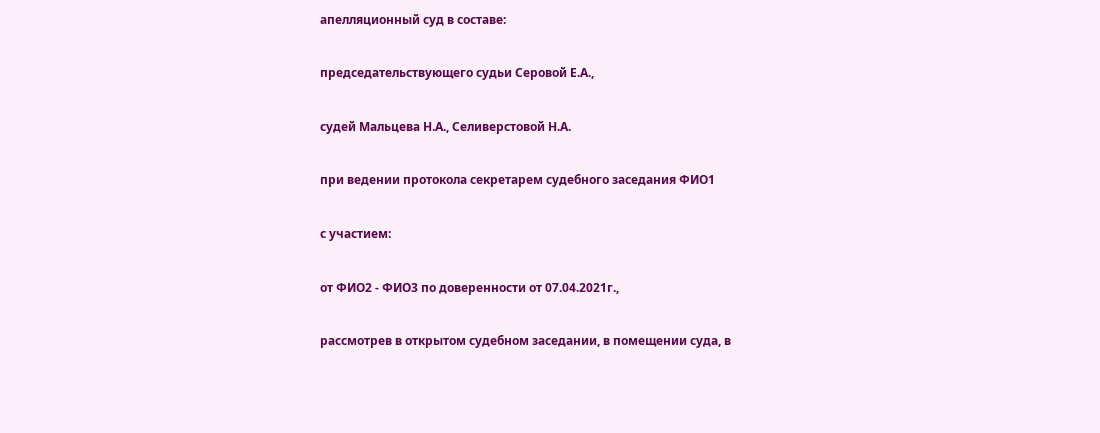апелляционный суд в составе:

председательствующего судьи Серовой Е.А.,

судей Мальцева Н.А., Селиверстовой Н.А.

при ведении протокола секретарем судебного заседания ФИО1

с участием:

от ФИО2 - ФИО3 по доверенности от 07.04.2021г.,

рассмотрев в открытом судебном заседании, в помещении суда, в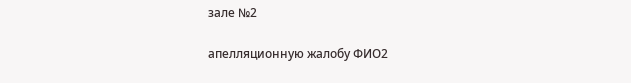зале №2

апелляционную жалобу ФИО2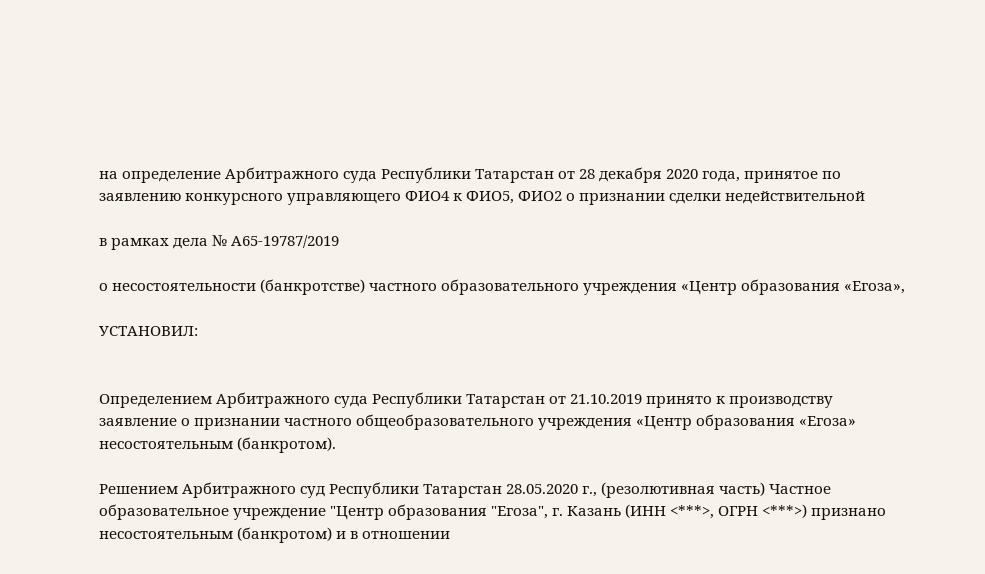на определение Арбитражного суда Республики Татарстан от 28 декабря 2020 года, принятое по заявлению конкурсного управляющего ФИО4 к ФИО5, ФИО2 о признании сделки недействительной

в рамках дела № А65-19787/2019

о несостоятельности (банкротстве) частного образовательного учреждения «Центр образования «Егоза»,

УСТАНОВИЛ:


Определением Арбитражного суда Республики Татарстан от 21.10.2019 принято к производству заявление о признании частного общеобразовательного учреждения «Центр образования «Егоза» несостоятельным (банкротом).

Решением Арбитражного суд Республики Татарстан 28.05.2020 г., (резолютивная часть) Частное образовательное учреждение "Центр образования "Егоза", г. Казань (ИНН <***>, ОГРН <***>) признано несостоятельным (банкротом) и в отношении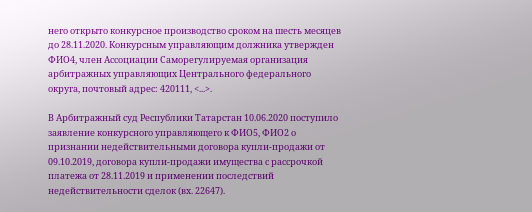него открыто конкурсное производство сроком на шесть месяцев до 28.11.2020. Конкурсным управляющим должника утвержден ФИО4, член Ассоциации Саморегулируемая организация арбитражных управляющих Центрального федерального округа, почтовый адрес: 420111, <...>.

В Арбитражный суд Республики Татарстан 10.06.2020 поступило заявление конкурсного управляющего к ФИО5, ФИО2 о признании недействительными договора купли-продажи от 09.10.2019, договора купли-продажи имущества с рассрочкой платежа от 28.11.2019 и применении последствий недействительности сделок (вх. 22647).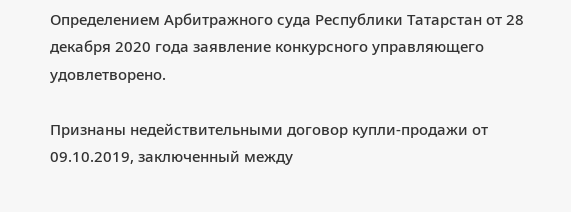Определением Арбитражного суда Республики Татарстан от 28 декабря 2020 года заявление конкурсного управляющего удовлетворено.

Признаны недействительными договор купли-продажи от 09.10.2019, заключенный между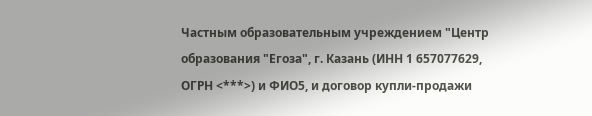Частным образовательным учреждением "Центр образования "Егоза", г. Казань (ИНН 1 657077629, ОГРН <***>) и ФИО5, и договор купли-продажи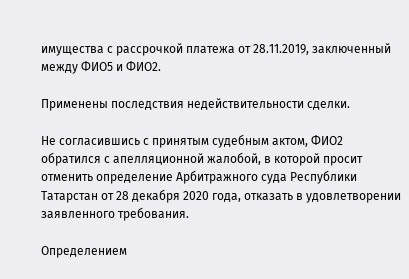имущества с рассрочкой платежа от 28.11.2019, заключенный между ФИО5 и ФИО2.

Применены последствия недействительности сделки.

Не согласившись с принятым судебным актом, ФИО2 обратился с апелляционной жалобой, в которой просит отменить определение Арбитражного суда Республики Татарстан от 28 декабря 2020 года, отказать в удовлетворении заявленного требования.

Определением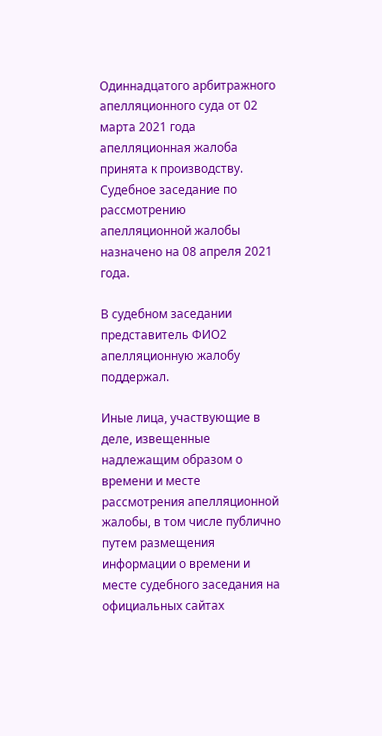Одиннадцатого арбитражного апелляционного суда от 02 марта 2021 года апелляционная жалоба принята к производству. Судебное заседание по рассмотрению апелляционной жалобы назначено на 08 апреля 2021 года.

В судебном заседании представитель ФИО2 апелляционную жалобу поддержал.

Иные лица, участвующие в деле, извещенные надлежащим образом о времени и месте рассмотрения апелляционной жалобы, в том числе публично путем размещения информации о времени и месте судебного заседания на официальных сайтах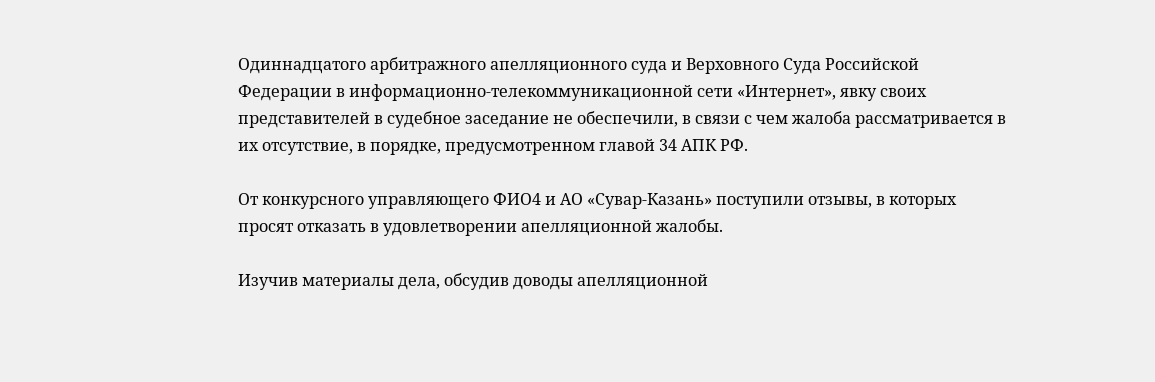Одиннадцатого арбитражного апелляционного суда и Верховного Суда Российской Федерации в информационно-телекоммуникационной сети «Интернет», явку своих представителей в судебное заседание не обеспечили, в связи с чем жалоба рассматривается в их отсутствие, в порядке, предусмотренном главой 34 АПК РФ.

От конкурсного управляющего ФИО4 и АО «Сувар-Казань» поступили отзывы, в которых просят отказать в удовлетворении апелляционной жалобы.

Изучив материалы дела, обсудив доводы апелляционной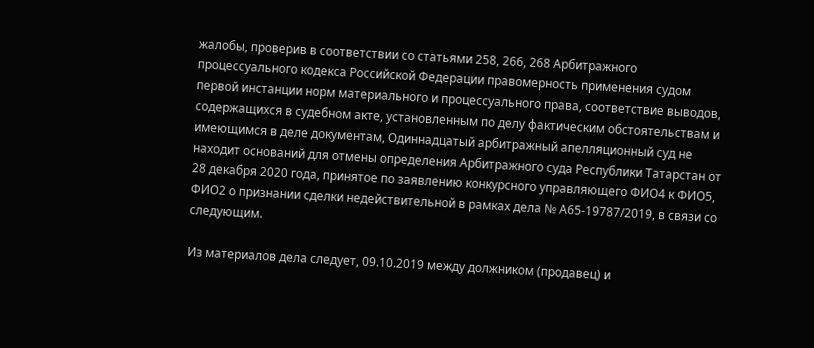жалобы, проверив в соответствии со статьями 258, 266, 268 Арбитражного процессуального кодекса Российской Федерации правомерность применения судом первой инстанции норм материального и процессуального права, соответствие выводов, содержащихся в судебном акте, установленным по делу фактическим обстоятельствам и имеющимся в деле документам, Одиннадцатый арбитражный апелляционный суд не находит оснований для отмены определения Арбитражного суда Республики Татарстан от 28 декабря 2020 года, принятое по заявлению конкурсного управляющего ФИО4 к ФИО5, ФИО2 о признании сделки недействительной в рамках дела № А65-19787/2019, в связи со следующим.

Из материалов дела следует, 09.10.2019 между должником (продавец) и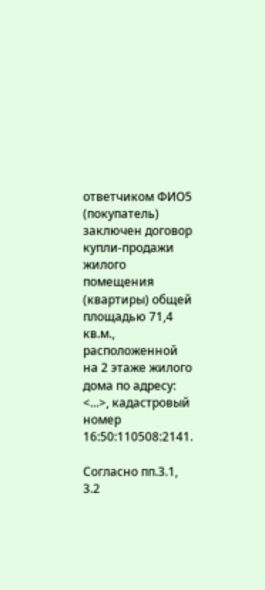ответчиком ФИО5 (покупатель) заключен договор купли-продажи жилого помещения (квартиры) общей площадью 71,4 кв.м., расположенной на 2 этаже жилого дома по адресу: <...>, кадастровый номер 16:50:110508:2141.

Согласно пп.3.1, 3.2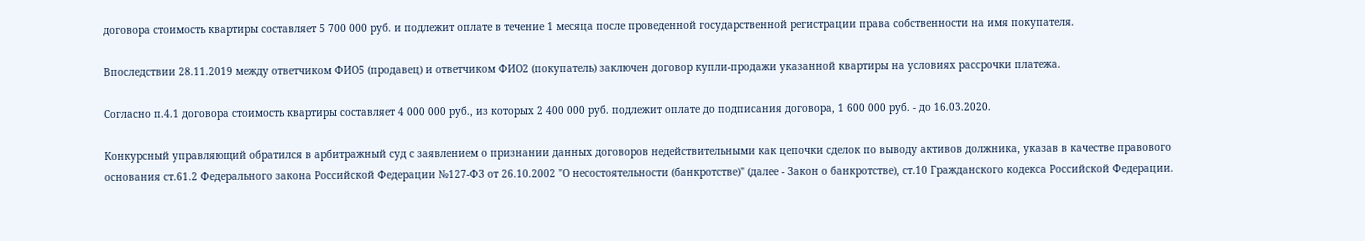договора стоимость квартиры составляет 5 700 000 руб. и подлежит оплате в течение 1 месяца после проведенной государственной регистрации права собственности на имя покупателя.

Впоследствии 28.11.2019 между ответчиком ФИО5 (продавец) и ответчиком ФИО2 (покупатель) заключен договор купли-продажи указанной квартиры на условиях рассрочки платежа.

Согласно п.4.1 договора стоимость квартиры составляет 4 000 000 руб., из которых 2 400 000 руб. подлежит оплате до подписания договора, 1 600 000 руб. - до 16.03.2020.

Конкурсный управляющий обратился в арбитражный суд с заявлением о признании данных договоров недействительными как цепочки сделок по выводу активов должника, указав в качестве правового основания ст.61.2 Федерального закона Российской Федерации №127-ФЗ от 26.10.2002 "О несостоятельности (банкротстве)" (далее - Закон о банкротстве), ст.10 Гражданского кодекса Российской Федерации.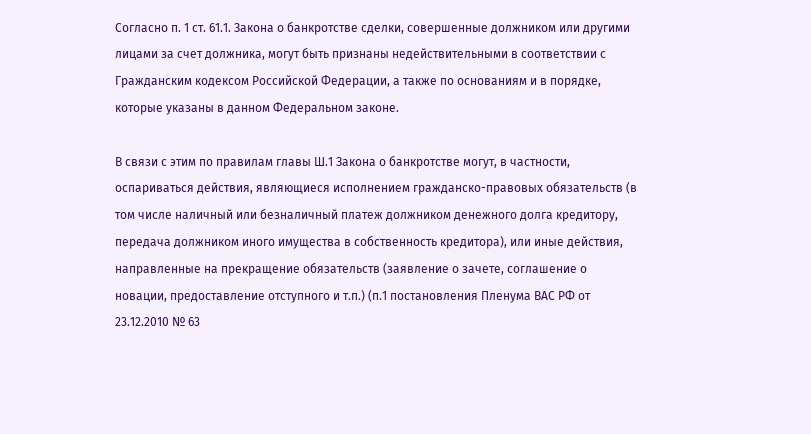Согласно п. 1 ст. 61.1. Закона о банкротстве сделки, совершенные должником или другими лицами за счет должника, могут быть признаны недействительными в соответствии с Гражданским кодексом Российской Федерации, а также по основаниям и в порядке, которые указаны в данном Федеральном законе.

В связи с этим по правилам главы Ш.1 Закона о банкротстве могут, в частности, оспариваться действия, являющиеся исполнением гражданско-правовых обязательств (в том числе наличный или безналичный платеж должником денежного долга кредитору, передача должником иного имущества в собственность кредитора), или иные действия, направленные на прекращение обязательств (заявление о зачете, соглашение о новации, предоставление отступного и т.п.) (п.1 постановления Пленума ВАС РФ от 23.12.2010 № 63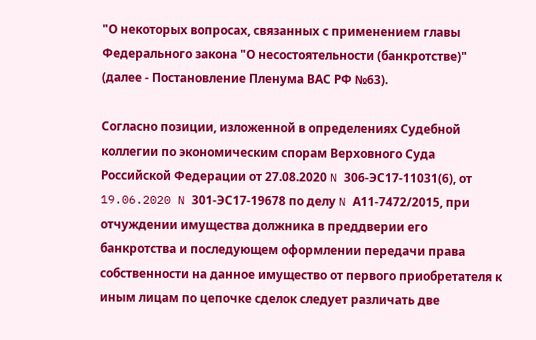"О некоторых вопросах, связанных с применением главы Федерального закона "О несостоятельности (банкротстве)" (далее - Постановление Пленума ВАС РФ №63).

Согласно позиции, изложенной в определениях Судебной коллегии по экономическим спорам Верховного Суда Российской Федерации от 27.08.2020 N 306-ЭС17-11031(6), от 19.06.2020 N 301-ЭС17-19678 по делу N А11-7472/2015, при отчуждении имущества должника в преддверии его банкротства и последующем оформлении передачи права собственности на данное имущество от первого приобретателя к иным лицам по цепочке сделок следует различать две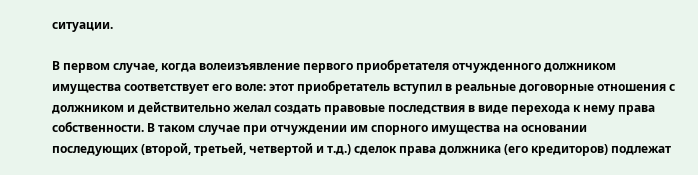ситуации.

В первом случае, когда волеизъявление первого приобретателя отчужденного должником имущества соответствует его воле: этот приобретатель вступил в реальные договорные отношения с должником и действительно желал создать правовые последствия в виде перехода к нему права собственности. В таком случае при отчуждении им спорного имущества на основании последующих (второй, третьей, четвертой и т.д.) сделок права должника (его кредиторов) подлежат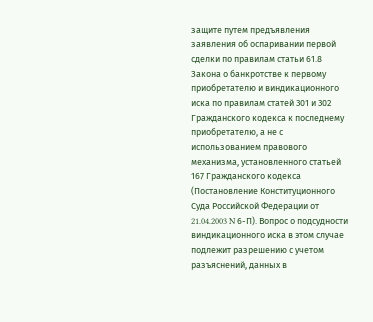защите путем предъявления заявления об оспаривании первой сделки по правилам статьи 61.8 Закона о банкротстве к первому приобретателю и виндикационного иска по правилам статей 301 и 302 Гражданского кодекса к последнему приобретателю, а не с использованием правового механизма, установленного статьей 167 Гражданского кодекса (Постановление Конституционного Суда Российской Федерации от 21.04.2003 N 6-П). Вопрос о подсудности виндикационного иска в этом случае подлежит разрешению с учетом разъяснений, данных в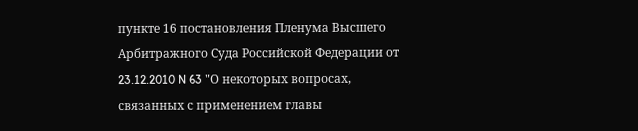пункте 16 постановления Пленума Высшего Арбитражного Суда Российской Федерации от 23.12.2010 N 63 "О некоторых вопросах, связанных с применением главы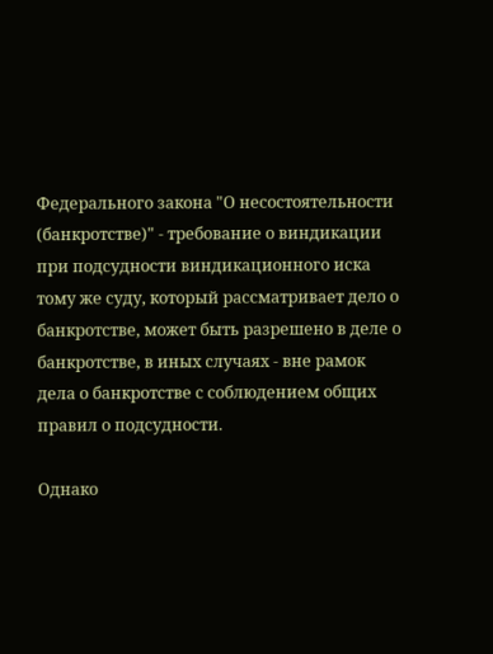Федерального закона "О несостоятельности (банкротстве)" - требование о виндикации при подсудности виндикационного иска тому же суду, который рассматривает дело о банкротстве, может быть разрешено в деле о банкротстве, в иных случаях - вне рамок дела о банкротстве с соблюдением общих правил о подсудности.

Однако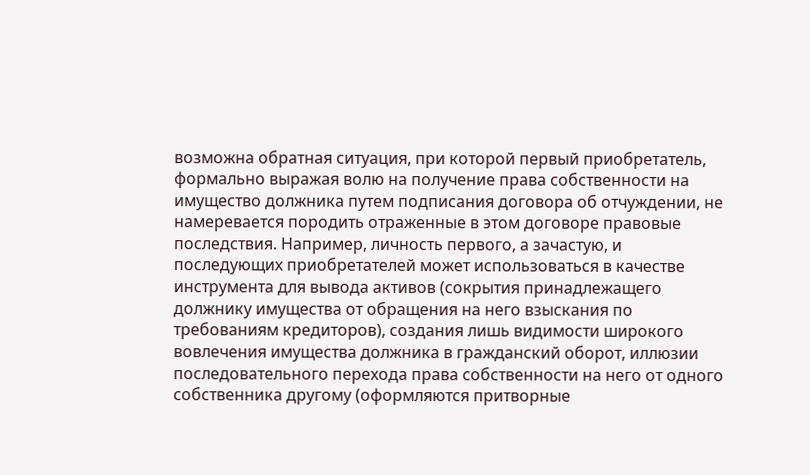возможна обратная ситуация, при которой первый приобретатель, формально выражая волю на получение права собственности на имущество должника путем подписания договора об отчуждении, не намеревается породить отраженные в этом договоре правовые последствия. Например, личность первого, а зачастую, и последующих приобретателей может использоваться в качестве инструмента для вывода активов (сокрытия принадлежащего должнику имущества от обращения на него взыскания по требованиям кредиторов), создания лишь видимости широкого вовлечения имущества должника в гражданский оборот, иллюзии последовательного перехода права собственности на него от одного собственника другому (оформляются притворные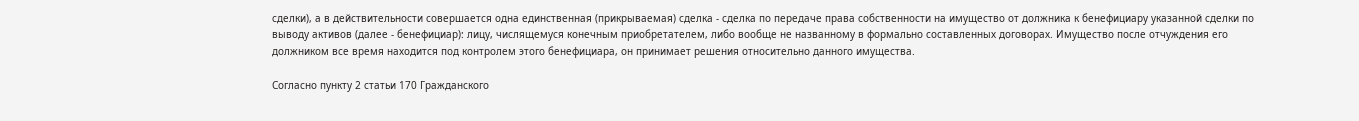сделки), а в действительности совершается одна единственная (прикрываемая) сделка - сделка по передаче права собственности на имущество от должника к бенефициару указанной сделки по выводу активов (далее - бенефициар): лицу, числящемуся конечным приобретателем, либо вообще не названному в формально составленных договорах. Имущество после отчуждения его должником все время находится под контролем этого бенефициара, он принимает решения относительно данного имущества.

Согласно пункту 2 статьи 170 Гражданского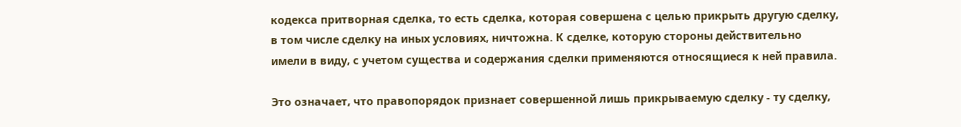кодекса притворная сделка, то есть сделка, которая совершена с целью прикрыть другую сделку, в том числе сделку на иных условиях, ничтожна. К сделке, которую стороны действительно имели в виду, с учетом существа и содержания сделки применяются относящиеся к ней правила.

Это означает, что правопорядок признает совершенной лишь прикрываемую сделку - ту сделку,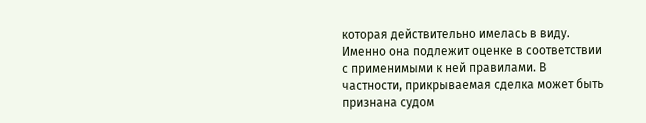которая действительно имелась в виду. Именно она подлежит оценке в соответствии с применимыми к ней правилами. В частности, прикрываемая сделка может быть признана судом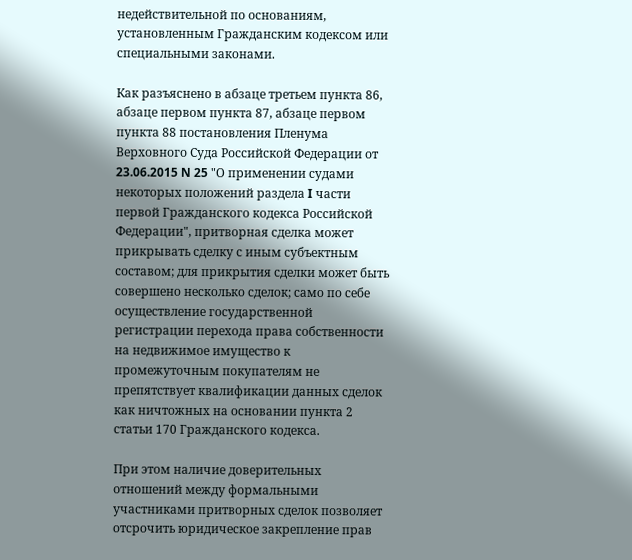недействительной по основаниям, установленным Гражданским кодексом или специальными законами.

Как разъяснено в абзаце третьем пункта 86, абзаце первом пункта 87, абзаце первом пункта 88 постановления Пленума Верховного Суда Российской Федерации от 23.06.2015 N 25 "О применении судами некоторых положений раздела I части первой Гражданского кодекса Российской Федерации", притворная сделка может прикрывать сделку с иным субъектным составом; для прикрытия сделки может быть совершено несколько сделок; само по себе осуществление государственной регистрации перехода права собственности на недвижимое имущество к промежуточным покупателям не препятствует квалификации данных сделок как ничтожных на основании пункта 2 статьи 170 Гражданского кодекса.

При этом наличие доверительных отношений между формальными участниками притворных сделок позволяет отсрочить юридическое закрепление прав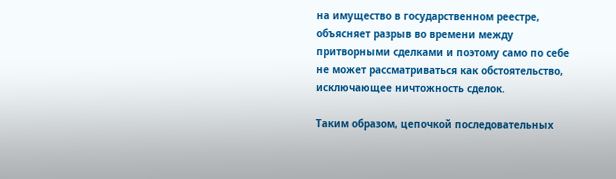на имущество в государственном реестре, объясняет разрыв во времени между притворными сделками и поэтому само по себе не может рассматриваться как обстоятельство, исключающее ничтожность сделок.

Таким образом, цепочкой последовательных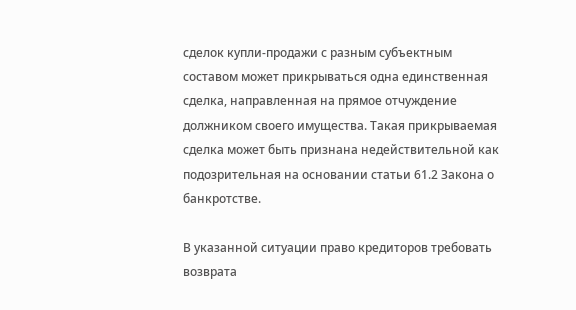сделок купли-продажи с разным субъектным составом может прикрываться одна единственная сделка, направленная на прямое отчуждение должником своего имущества. Такая прикрываемая сделка может быть признана недействительной как подозрительная на основании статьи 61.2 Закона о банкротстве.

В указанной ситуации право кредиторов требовать возврата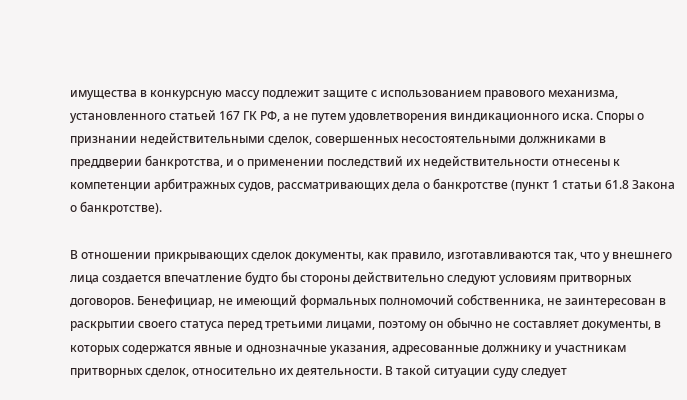имущества в конкурсную массу подлежит защите с использованием правового механизма, установленного статьей 167 ГК РФ, а не путем удовлетворения виндикационного иска. Споры о признании недействительными сделок, совершенных несостоятельными должниками в преддверии банкротства, и о применении последствий их недействительности отнесены к компетенции арбитражных судов, рассматривающих дела о банкротстве (пункт 1 статьи 61.8 Закона о банкротстве).

В отношении прикрывающих сделок документы, как правило, изготавливаются так, что у внешнего лица создается впечатление будто бы стороны действительно следуют условиям притворных договоров. Бенефициар, не имеющий формальных полномочий собственника, не заинтересован в раскрытии своего статуса перед третьими лицами, поэтому он обычно не составляет документы, в которых содержатся явные и однозначные указания, адресованные должнику и участникам притворных сделок, относительно их деятельности. В такой ситуации суду следует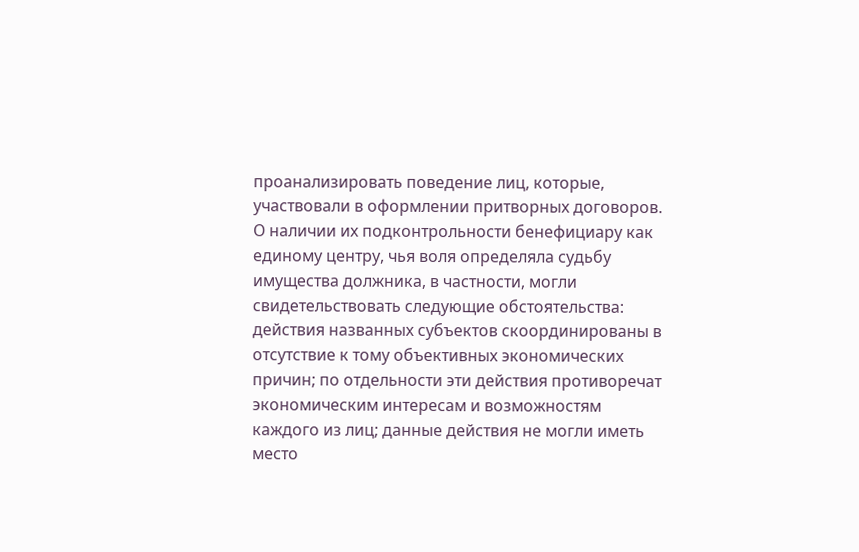проанализировать поведение лиц, которые, участвовали в оформлении притворных договоров. О наличии их подконтрольности бенефициару как единому центру, чья воля определяла судьбу имущества должника, в частности, могли свидетельствовать следующие обстоятельства: действия названных субъектов скоординированы в отсутствие к тому объективных экономических причин; по отдельности эти действия противоречат экономическим интересам и возможностям каждого из лиц; данные действия не могли иметь место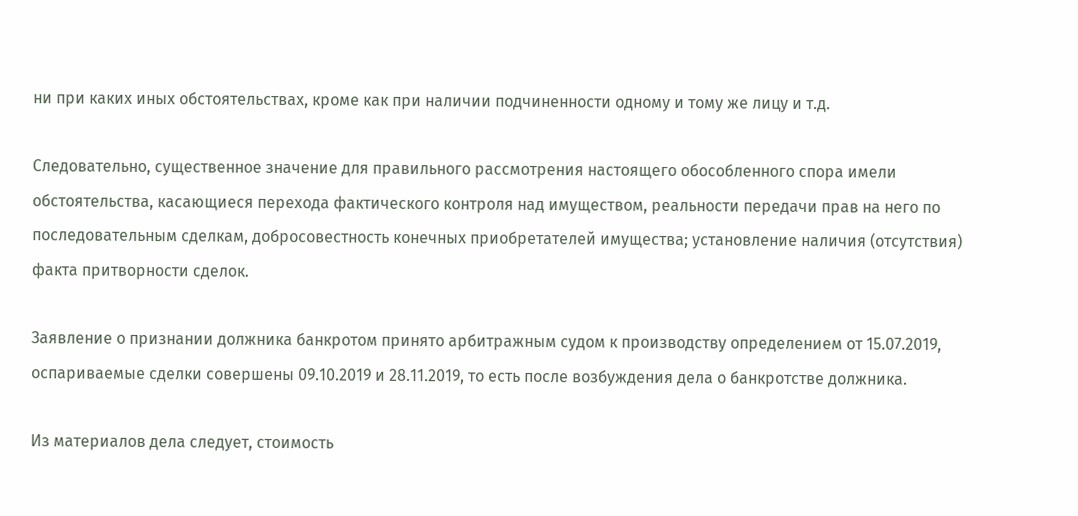ни при каких иных обстоятельствах, кроме как при наличии подчиненности одному и тому же лицу и т.д.

Следовательно, существенное значение для правильного рассмотрения настоящего обособленного спора имели обстоятельства, касающиеся перехода фактического контроля над имуществом, реальности передачи прав на него по последовательным сделкам, добросовестность конечных приобретателей имущества; установление наличия (отсутствия) факта притворности сделок.

Заявление о признании должника банкротом принято арбитражным судом к производству определением от 15.07.2019, оспариваемые сделки совершены 09.10.2019 и 28.11.2019, то есть после возбуждения дела о банкротстве должника.

Из материалов дела следует, стоимость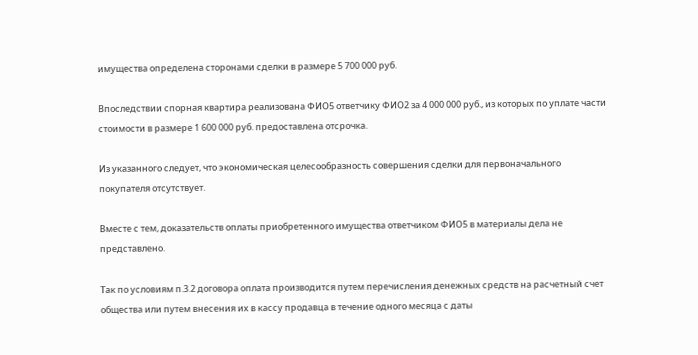имущества определена сторонами сделки в размере 5 700 000 руб.

Впоследствии спорная квартира реализована ФИО5 ответчику ФИО2 за 4 000 000 руб., из которых по уплате части стоимости в размере 1 600 000 руб. предоставлена отсрочка.

Из указанного следует, что экономическая целесообразность совершения сделки для первоначального покупателя отсутствует.

Вместе с тем, доказательств оплаты приобретенного имущества ответчиком ФИО5 в материалы дела не представлено.

Так по условиям п.3.2 договора оплата производится путем перечисления денежных средств на расчетный счет общества или путем внесения их в кассу продавца в течение одного месяца с даты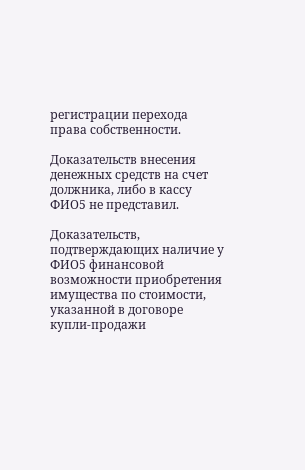регистрации перехода права собственности.

Доказательств внесения денежных средств на счет должника, либо в кассу ФИО5 не представил.

Доказательств, подтверждающих наличие у ФИО5 финансовой возможности приобретения имущества по стоимости, указанной в договоре купли-продажи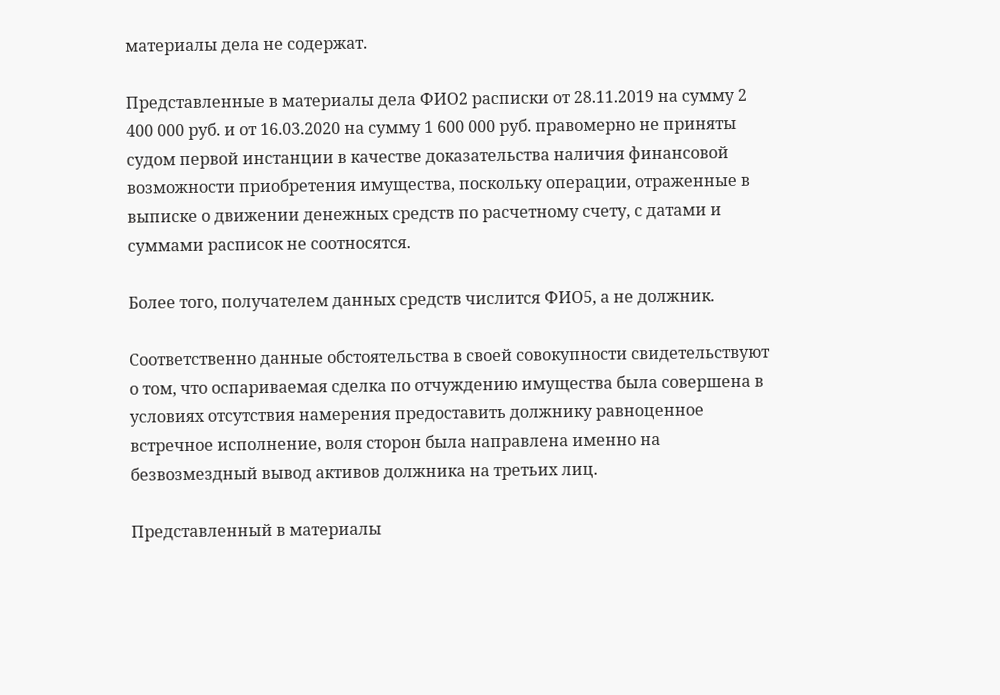материалы дела не содержат.

Представленные в материалы дела ФИО2 расписки от 28.11.2019 на сумму 2 400 000 руб. и от 16.03.2020 на сумму 1 600 000 руб. правомерно не приняты судом первой инстанции в качестве доказательства наличия финансовой возможности приобретения имущества, поскольку операции, отраженные в выписке о движении денежных средств по расчетному счету, с датами и суммами расписок не соотносятся.

Более того, получателем данных средств числится ФИО5, а не должник.

Соответственно данные обстоятельства в своей совокупности свидетельствуют о том, что оспариваемая сделка по отчуждению имущества была совершена в условиях отсутствия намерения предоставить должнику равноценное встречное исполнение, воля сторон была направлена именно на безвозмездный вывод активов должника на третьих лиц.

Представленный в материалы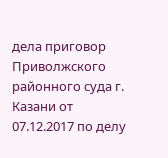дела приговор Приволжского районного суда г. Казани от 07.12.2017 по делу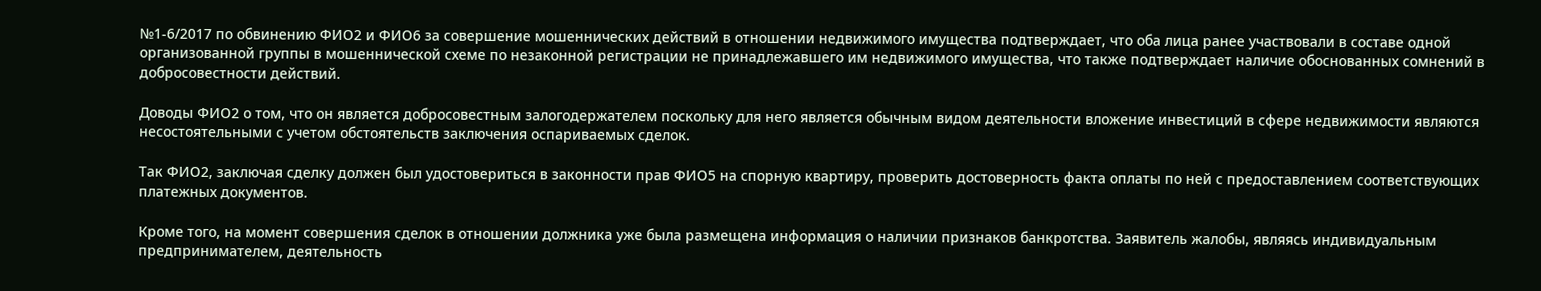№1-6/2017 по обвинению ФИО2 и ФИО6 за совершение мошеннических действий в отношении недвижимого имущества подтверждает, что оба лица ранее участвовали в составе одной организованной группы в мошеннической схеме по незаконной регистрации не принадлежавшего им недвижимого имущества, что также подтверждает наличие обоснованных сомнений в добросовестности действий.

Доводы ФИО2 о том, что он является добросовестным залогодержателем поскольку для него является обычным видом деятельности вложение инвестиций в сфере недвижимости являются несостоятельными с учетом обстоятельств заключения оспариваемых сделок.

Так ФИО2, заключая сделку должен был удостовериться в законности прав ФИО5 на спорную квартиру, проверить достоверность факта оплаты по ней с предоставлением соответствующих платежных документов.

Кроме того, на момент совершения сделок в отношении должника уже была размещена информация о наличии признаков банкротства. Заявитель жалобы, являясь индивидуальным предпринимателем, деятельность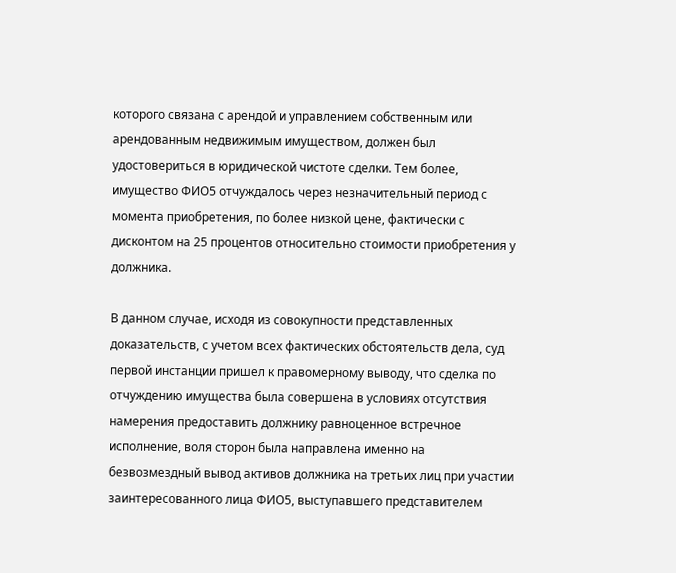которого связана с арендой и управлением собственным или арендованным недвижимым имуществом, должен был удостовериться в юридической чистоте сделки. Тем более, имущество ФИО5 отчуждалось через незначительный период с момента приобретения, по более низкой цене, фактически с дисконтом на 25 процентов относительно стоимости приобретения у должника.

В данном случае, исходя из совокупности представленных доказательств, с учетом всех фактических обстоятельств дела, суд первой инстанции пришел к правомерному выводу, что сделка по отчуждению имущества была совершена в условиях отсутствия намерения предоставить должнику равноценное встречное исполнение, воля сторон была направлена именно на безвозмездный вывод активов должника на третьих лиц при участии заинтересованного лица ФИО5, выступавшего представителем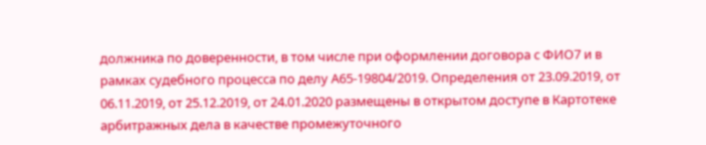должника по доверенности, в том числе при оформлении договора с ФИО7 и в рамках судебного процесса по делу А65-19804/2019. Определения от 23.09.2019, от 06.11.2019, от 25.12.2019, от 24.01.2020 размещены в открытом доступе в Картотеке арбитражных дела в качестве промежуточного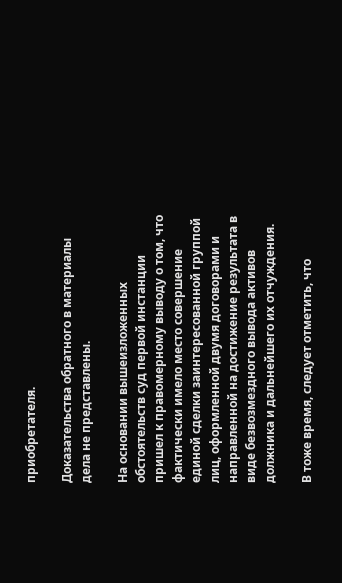приобретателя.

Доказательства обратного в материалы дела не представлены.

На основании вышеизложенных обстоятельств суд первой инстанции пришел к правомерному выводу о том, что фактически имело место совершение единой сделки заинтересованной группой лиц, оформленной двумя договорами и направленной на достижение результата в виде безвозмездного вывода активов должника и дальнейшего их отчуждения.

В тоже время, следует отметить, что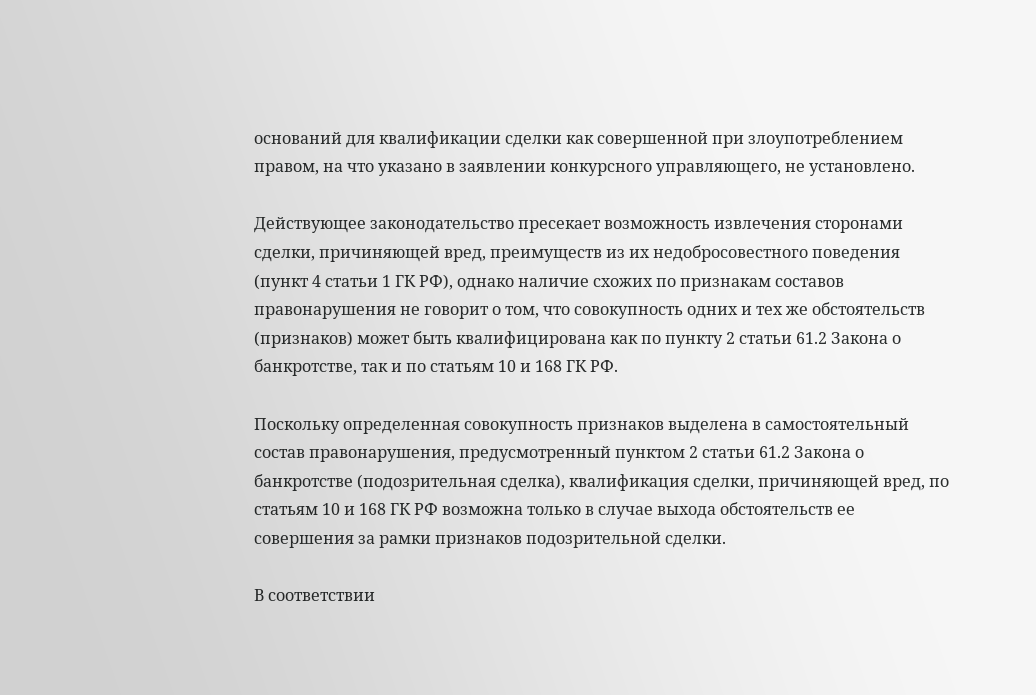оснований для квалификации сделки как совершенной при злоупотреблением правом, на что указано в заявлении конкурсного управляющего, не установлено.

Действующее законодательство пресекает возможность извлечения сторонами сделки, причиняющей вред, преимуществ из их недобросовестного поведения (пункт 4 статьи 1 ГК РФ), однако наличие схожих по признакам составов правонарушения не говорит о том, что совокупность одних и тех же обстоятельств (признаков) может быть квалифицирована как по пункту 2 статьи 61.2 Закона о банкротстве, так и по статьям 10 и 168 ГК РФ.

Поскольку определенная совокупность признаков выделена в самостоятельный состав правонарушения, предусмотренный пунктом 2 статьи 61.2 Закона о банкротстве (подозрительная сделка), квалификация сделки, причиняющей вред, по статьям 10 и 168 ГК РФ возможна только в случае выхода обстоятельств ее совершения за рамки признаков подозрительной сделки.

В соответствии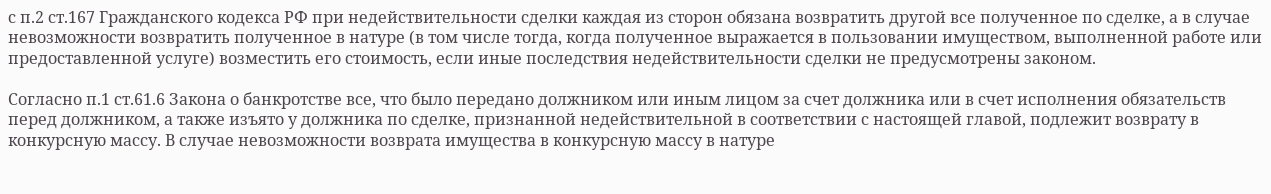с п.2 ст.167 Гражданского кодекса РФ при недействительности сделки каждая из сторон обязана возвратить другой все полученное по сделке, а в случае невозможности возвратить полученное в натуре (в том числе тогда, когда полученное выражается в пользовании имуществом, выполненной работе или предоставленной услуге) возместить его стоимость, если иные последствия недействительности сделки не предусмотрены законом.

Согласно п.1 ст.61.6 Закона о банкротстве все, что было передано должником или иным лицом за счет должника или в счет исполнения обязательств перед должником, а также изъято у должника по сделке, признанной недействительной в соответствии с настоящей главой, подлежит возврату в конкурсную массу. В случае невозможности возврата имущества в конкурсную массу в натуре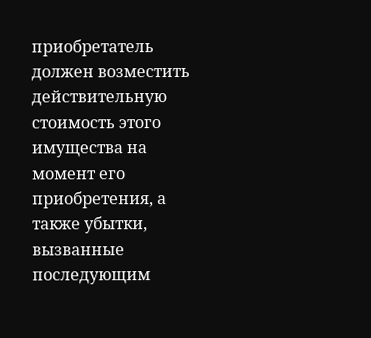приобретатель должен возместить действительную стоимость этого имущества на момент его приобретения, а также убытки, вызванные последующим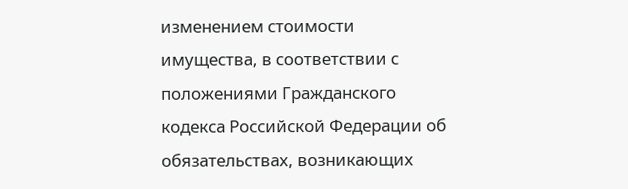изменением стоимости имущества, в соответствии с положениями Гражданского кодекса Российской Федерации об обязательствах, возникающих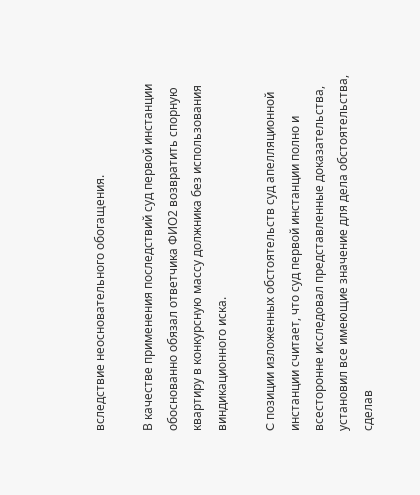вследствие неосновательного обогащения.

В качестве применения последствий суд первой инстанции обоснованно обязал ответчика ФИО2 возвратить спорную квартиру в конкурсную массу должника без использования виндикационного иска.

C позиции изложенных обстоятельств суд апелляционной инстанции считает, что суд первой инстанции полно и всесторонне исследовал представленные доказательства, установил все имеющие значение для дела обстоятельства, сделав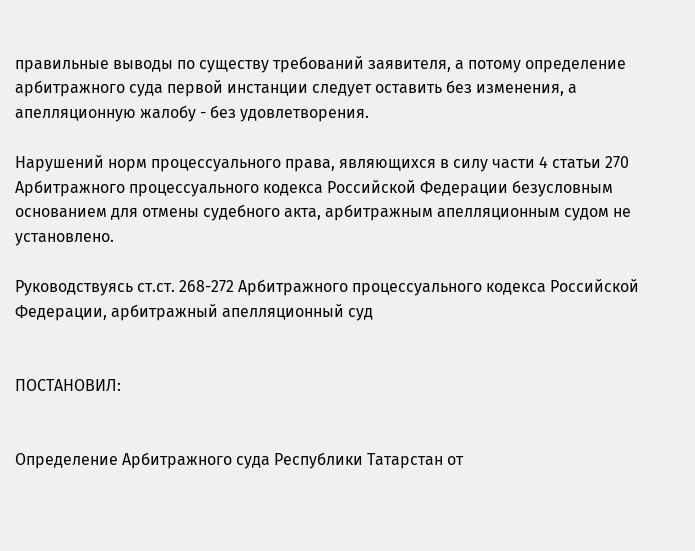правильные выводы по существу требований заявителя, а потому определение арбитражного суда первой инстанции следует оставить без изменения, а апелляционную жалобу - без удовлетворения.

Нарушений норм процессуального права, являющихся в силу части 4 статьи 270 Арбитражного процессуального кодекса Российской Федерации безусловным основанием для отмены судебного акта, арбитражным апелляционным судом не установлено.

Руководствуясь ст.ст. 268-272 Арбитражного процессуального кодекса Российской Федерации, арбитражный апелляционный суд


ПОСТАНОВИЛ:


Определение Арбитражного суда Республики Татарстан от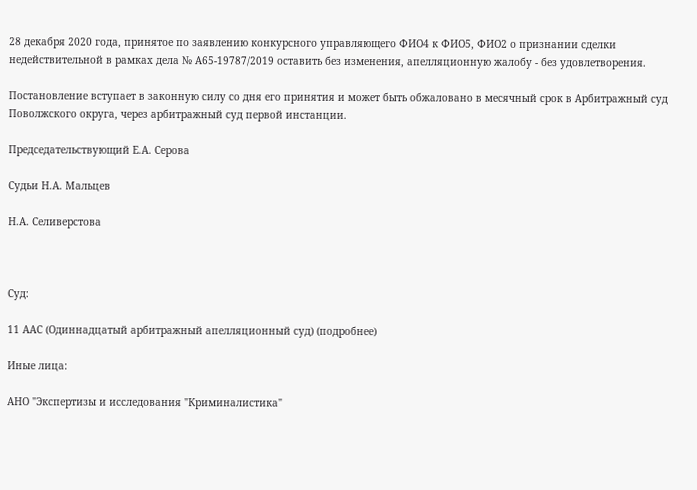28 декабря 2020 года, принятое по заявлению конкурсного управляющего ФИО4 к ФИО5, ФИО2 о признании сделки недействительной в рамках дела № А65-19787/2019 оставить без изменения, апелляционную жалобу - без удовлетворения.

Постановление вступает в законную силу со дня его принятия и может быть обжаловано в месячный срок в Арбитражный суд Поволжского округа, через арбитражный суд первой инстанции.

Председательствующий Е.А. Серова

Судьи Н.А. Мальцев

Н.А. Селиверстова



Суд:

11 ААС (Одиннадцатый арбитражный апелляционный суд) (подробнее)

Иные лица:

АНО "Экспертизы и исследования "Криминалистика"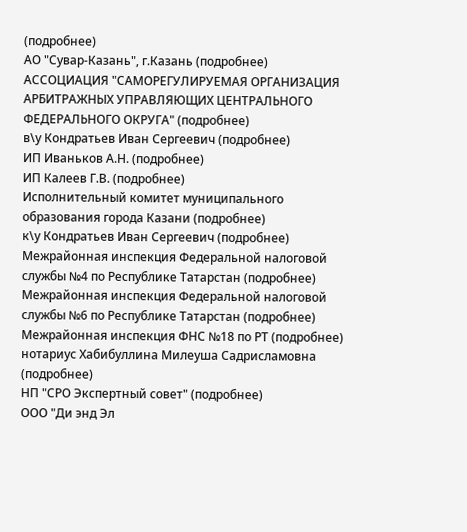(подробнее)
АО "Сувар-Казань", г.Казань (подробнее)
АССОЦИАЦИЯ "САМОРЕГУЛИРУЕМАЯ ОРГАНИЗАЦИЯ АРБИТРАЖНЫХ УПРАВЛЯЮЩИХ ЦЕНТРАЛЬНОГО ФЕДЕРАЛЬНОГО ОКРУГА" (подробнее)
в\у Кондратьев Иван Сергеевич (подробнее)
ИП Иваньков А.Н. (подробнее)
ИП Калеев Г.В. (подробнее)
Исполнительный комитет муниципального образования города Казани (подробнее)
к\у Кондратьев Иван Сергеевич (подробнее)
Межрайонная инспекция Федеральной налоговой службы №4 по Республике Татарстан (подробнее)
Межрайонная инспекция Федеральной налоговой службы №6 по Республике Татарстан (подробнее)
Межрайонная инспекция ФНС №18 по РТ (подробнее)
нотариус Хабибуллина Милеуша Садрисламовна (подробнее)
НП "СРО Экспертный совет" (подробнее)
ООО "Ди энд Эл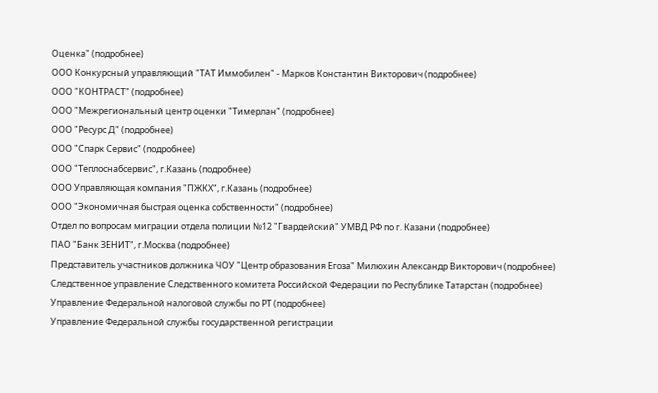Оценка" (подробнее)
ООО Конкурсный управляющий "ТАТ Иммобилен" - Марков Константин Викторович (подробнее)
ООО "КОНТРАСТ" (подробнее)
ООО "Межрегиональный центр оценки "Тимерлан" (подробнее)
ООО "Ресурс Д" (подробнее)
ООО "Спарк Сервис" (подробнее)
ООО "Теплоснабсервис", г.Казань (подробнее)
ООО Управляющая компания "ПЖКХ", г.Казань (подробнее)
ООО "Экономичная быстрая оценка собственности" (подробнее)
Отдел по вопросам миграции отдела полиции №12 "Гвардейский" УМВД РФ по г. Казани (подробнее)
ПАО "Банк ЗЕНИТ", г.Москва (подробнее)
Представитель участников должника ЧОУ "Центр образования Егоза" Милюхин Александр Викторович (подробнее)
Следственное управление Следственного комитета Российской Федерации по Республике Татарстан (подробнее)
Управление Федеральной налоговой службы по РТ (подробнее)
Управление Федеральной службы государственной регистрации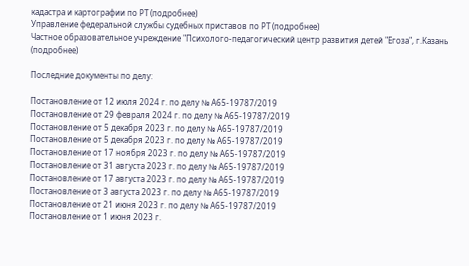кадастра и картографии по РТ (подробнее)
Управление федеральной службы судебных приставов по РТ (подробнее)
Частное образовательное учреждение "Психолого-педагогический центр развития детей "Егоза", г.Казань (подробнее)

Последние документы по делу:

Постановление от 12 июля 2024 г. по делу № А65-19787/2019
Постановление от 29 февраля 2024 г. по делу № А65-19787/2019
Постановление от 5 декабря 2023 г. по делу № А65-19787/2019
Постановление от 5 декабря 2023 г. по делу № А65-19787/2019
Постановление от 17 ноября 2023 г. по делу № А65-19787/2019
Постановление от 31 августа 2023 г. по делу № А65-19787/2019
Постановление от 17 августа 2023 г. по делу № А65-19787/2019
Постановление от 3 августа 2023 г. по делу № А65-19787/2019
Постановление от 21 июня 2023 г. по делу № А65-19787/2019
Постановление от 1 июня 2023 г.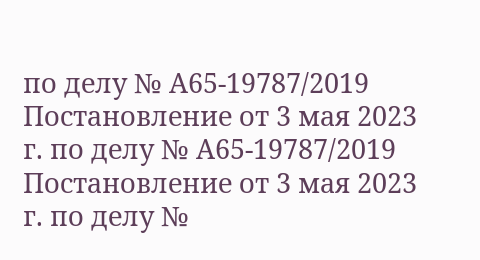по делу № А65-19787/2019
Постановление от 3 мая 2023 г. по делу № А65-19787/2019
Постановление от 3 мая 2023 г. по делу №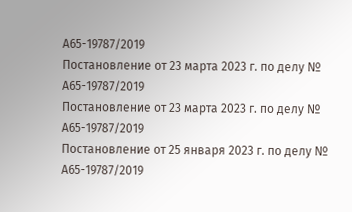А65-19787/2019
Постановление от 23 марта 2023 г. по делу № А65-19787/2019
Постановление от 23 марта 2023 г. по делу № А65-19787/2019
Постановление от 25 января 2023 г. по делу № А65-19787/2019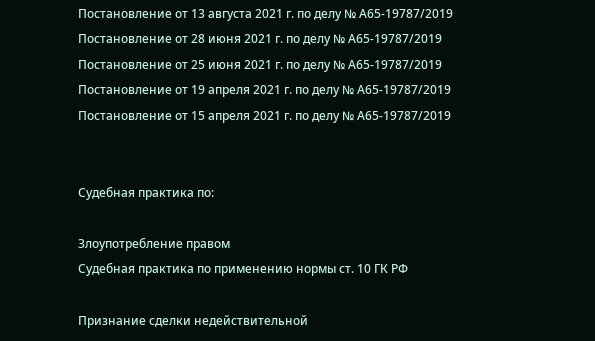Постановление от 13 августа 2021 г. по делу № А65-19787/2019
Постановление от 28 июня 2021 г. по делу № А65-19787/2019
Постановление от 25 июня 2021 г. по делу № А65-19787/2019
Постановление от 19 апреля 2021 г. по делу № А65-19787/2019
Постановление от 15 апреля 2021 г. по делу № А65-19787/2019


Судебная практика по:

Злоупотребление правом
Судебная практика по применению нормы ст. 10 ГК РФ

Признание сделки недействительной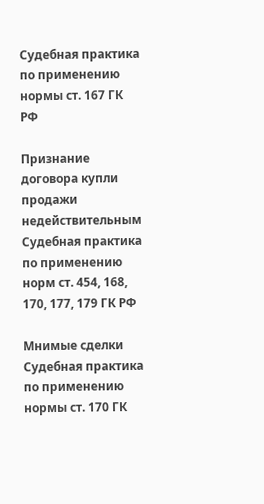Судебная практика по применению нормы ст. 167 ГК РФ

Признание договора купли продажи недействительным
Судебная практика по применению норм ст. 454, 168, 170, 177, 179 ГК РФ

Мнимые сделки
Судебная практика по применению нормы ст. 170 ГК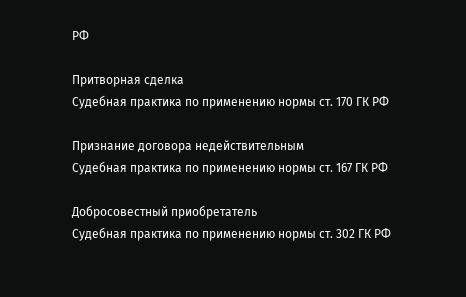РФ

Притворная сделка
Судебная практика по применению нормы ст. 170 ГК РФ

Признание договора недействительным
Судебная практика по применению нормы ст. 167 ГК РФ

Добросовестный приобретатель
Судебная практика по применению нормы ст. 302 ГК РФ